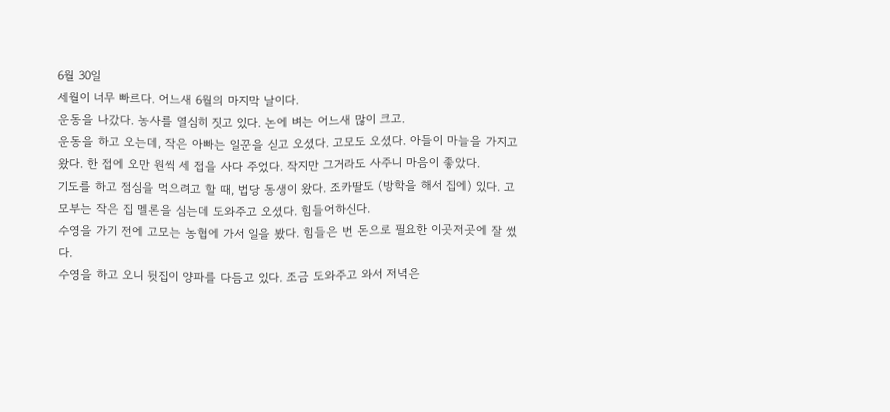6월 30일
세월이 너무 빠르다. 어느새 6월의 마지막 날이다.
운동을 나갔다. 농사를 열심히 짓고 있다. 논에 벼는 어느새 많이 크고.
운동을 하고 오는데, 작은 아빠는 일꾼을 싣고 오셨다. 고모도 오셨다. 아들이 마늘을 가지고 왔다. 한 접에 오만 원씩 세 접을 사다 주었다. 작지만 그거라도 사주니 마음이 좋았다.
기도를 하고 점심을 먹으려고 할 때, 법당 동생이 왔다. 조카딸도 (방학을 해서 집에) 있다. 고모부는 작은 집 멜론을 심는데 도와주고 오셨다. 힘들어하신다.
수영을 가기 전에 고모는 농협에 가서 일을 봤다. 힘들은 번 돈으로 필요한 이곳저곳에 잘 썼다.
수영을 하고 오니 뒷집이 양파를 다듬고 있다. 조금 도와주고 와서 저녁은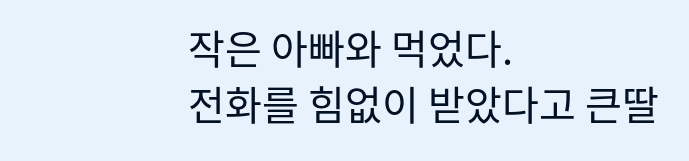작은 아빠와 먹었다.
전화를 힘없이 받았다고 큰딸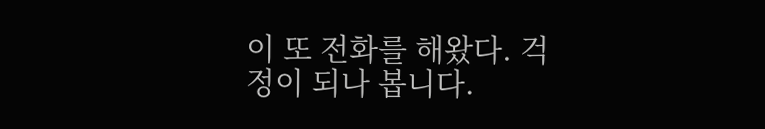이 또 전화를 해왔다. 걱정이 되나 봅니다.